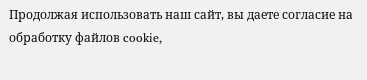Продолжая использовать наш сайт, вы даете согласие на обработку файлов cookie,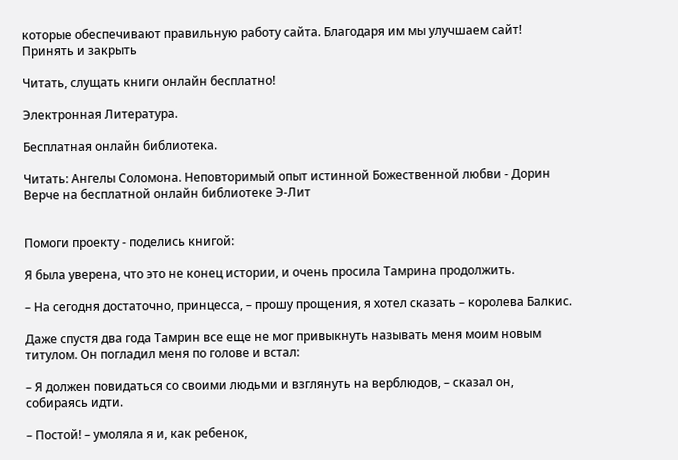которые обеспечивают правильную работу сайта. Благодаря им мы улучшаем сайт!
Принять и закрыть

Читать, слущать книги онлайн бесплатно!

Электронная Литература.

Бесплатная онлайн библиотека.

Читать: Ангелы Соломона. Неповторимый опыт истинной Божественной любви - Дорин Верче на бесплатной онлайн библиотеке Э-Лит


Помоги проекту - поделись книгой:

Я была уверена, что это не конец истории, и очень просила Тамрина продолжить.

– На сегодня достаточно, принцесса, – прошу прощения, я хотел сказать – королева Балкис.

Даже спустя два года Тамрин все еще не мог привыкнуть называть меня моим новым титулом. Он погладил меня по голове и встал:

– Я должен повидаться со своими людьми и взглянуть на верблюдов, – сказал он, собираясь идти.

– Постой! – умоляла я и, как ребенок,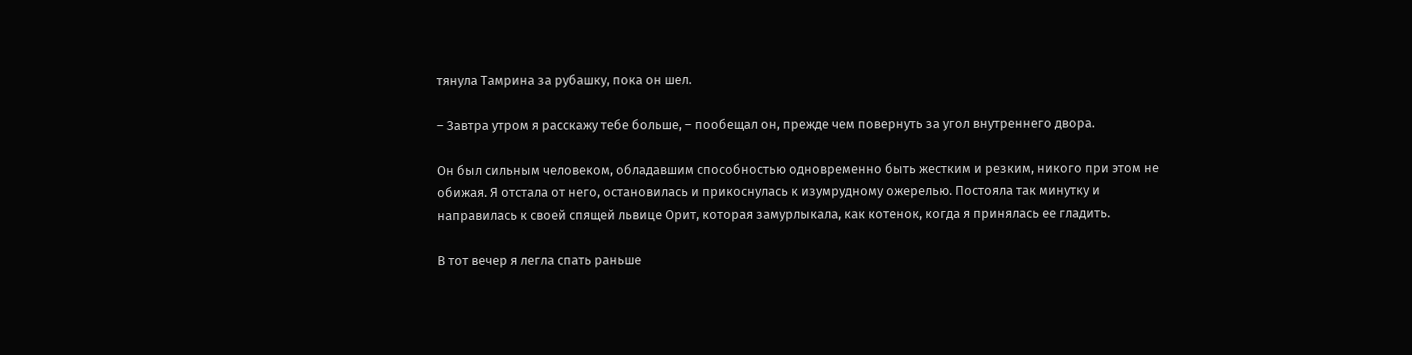тянула Тамрина за рубашку, пока он шел.

– Завтра утром я расскажу тебе больше, – пообещал он, прежде чем повернуть за угол внутреннего двора.

Он был сильным человеком, обладавшим способностью одновременно быть жестким и резким, никого при этом не обижая. Я отстала от него, остановилась и прикоснулась к изумрудному ожерелью. Постояла так минутку и направилась к своей спящей львице Орит, которая замурлыкала, как котенок, когда я принялась ее гладить.

В тот вечер я легла спать раньше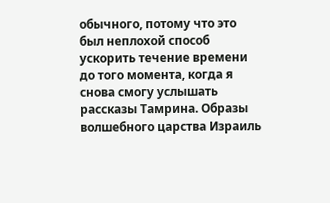обычного, потому что это был неплохой способ ускорить течение времени до того момента, когда я снова смогу услышать рассказы Тамрина. Образы волшебного царства Израиль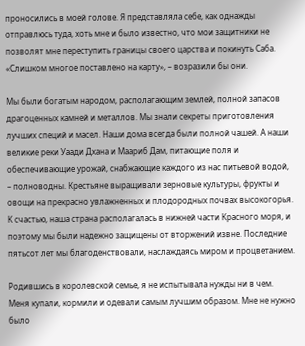проносились в моей голове. Я представляла себе, как однажды отправлюсь туда, хоть мне и было известно, что мои защитники не позволят мне переступить границы своего царства и покинуть Саба. «Слишком многое поставлено на карту», – возразили бы они.

Мы были богатым народом, располагающим землей, полной запасов драгоценных камней и металлов. Мы знали секреты приготовления лучших специй и масел. Наши дома всегда были полной чашей. А наши великие реки Уаади Дхана и Маариб Дам, питающие поля и обеспечивающие урожай, снабжающие каждого из нас питьевой водой, – полноводны. Крестьяне выращивали зерновые культуры, фрукты и овощи на прекрасно увлажненных и плодородных почвах высокогорья. К счастью, наша страна располагалась в нижней части Красного моря, и поэтому мы были надежно защищены от вторжений извне. Последние пятьсот лет мы благоденствовали, наслаждаясь миром и процветанием.

Родившись в королевской семье, я не испытывала нужды ни в чем. Меня купали, кормили и одевали самым лучшим образом. Мне не нужно было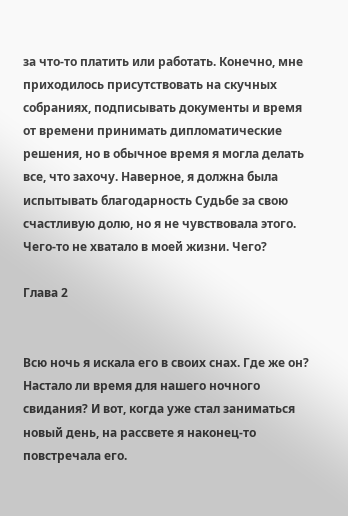за что-то платить или работать. Конечно, мне приходилось присутствовать на скучных собраниях, подписывать документы и время от времени принимать дипломатические решения, но в обычное время я могла делать все, что захочу. Наверное, я должна была испытывать благодарность Судьбе за свою счастливую долю, но я не чувствовала этого. Чего-то не хватало в моей жизни. Чего?

Глава 2


Всю ночь я искала его в своих снах. Где же он? Настало ли время для нашего ночного свидания? И вот, когда уже стал заниматься новый день, на рассвете я наконец-то повстречала его.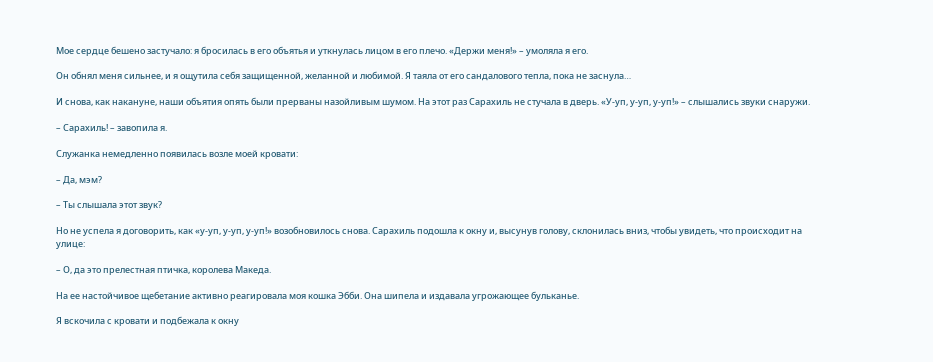Мое сердце бешено застучало: я бросилась в его объятья и уткнулась лицом в его плечо. «Держи меня!» – умоляла я его.

Он обнял меня сильнее, и я ощутила себя защищенной, желанной и любимой. Я таяла от его сандалового тепла, пока не заснула…

И снова, как накануне, наши объятия опять были прерваны назойливым шумом. На этот раз Сарахиль не стучала в дверь. «У-уп, у-уп, у-уп!» – слышались звуки снаружи.

– Сарахиль! – завопила я.

Служанка немедленно появилась возле моей кровати:

– Да, мэм?

– Ты слышала этот звук?

Но не успела я договорить, как «у-уп, у-уп, у-уп!» возобновилось снова. Сарахиль подошла к окну и, высунув голову, склонилась вниз, чтобы увидеть, что происходит на улице:

– О, да это прелестная птичка, королева Македа.

На ее настойчивое щебетание активно реагировала моя кошка Эбби. Она шипела и издавала угрожающее бульканье.

Я вскочила с кровати и подбежала к окну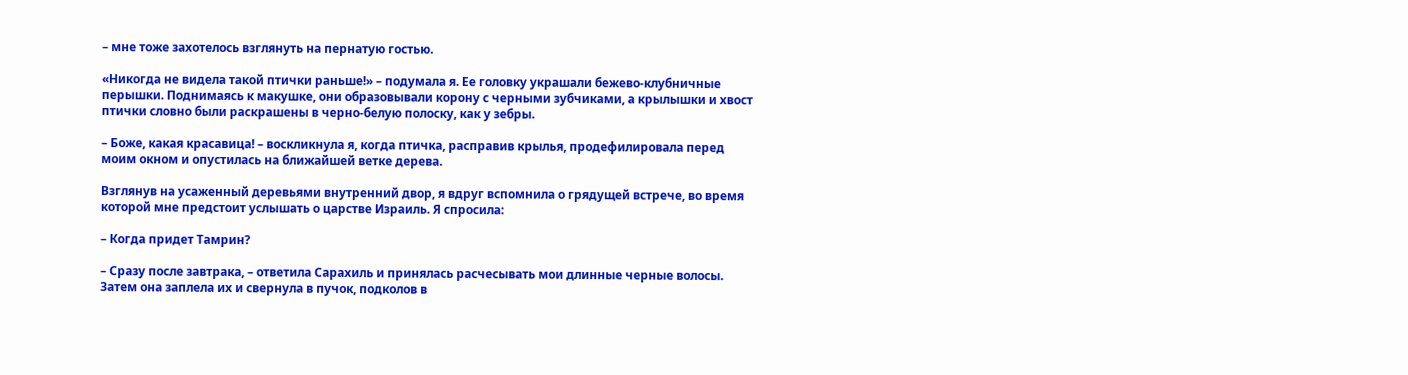– мне тоже захотелось взглянуть на пернатую гостью.

«Никогда не видела такой птички раньше!» – подумала я. Ее головку украшали бежево-клубничные перышки. Поднимаясь к макушке, они образовывали корону с черными зубчиками, а крылышки и хвост птички словно были раскрашены в черно-белую полоску, как у зебры.

– Боже, какая красавица! – воскликнула я, когда птичка, расправив крылья, продефилировала перед моим окном и опустилась на ближайшей ветке дерева.

Взглянув на усаженный деревьями внутренний двор, я вдруг вспомнила о грядущей встрече, во время которой мне предстоит услышать о царстве Израиль. Я спросила:

– Когда придет Тамрин?

– Сразу после завтрака, – ответила Сарахиль и принялась расчесывать мои длинные черные волосы. Затем она заплела их и свернула в пучок, подколов в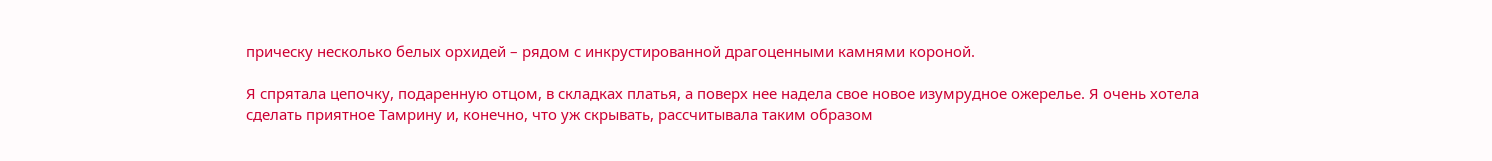прическу несколько белых орхидей – рядом с инкрустированной драгоценными камнями короной.

Я спрятала цепочку, подаренную отцом, в складках платья, а поверх нее надела свое новое изумрудное ожерелье. Я очень хотела сделать приятное Тамрину и, конечно, что уж скрывать, рассчитывала таким образом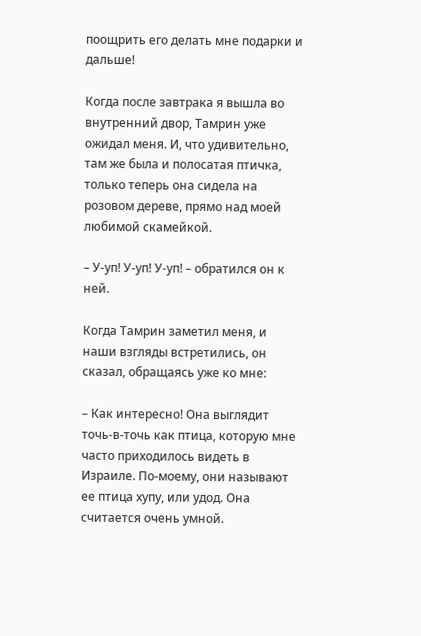поощрить его делать мне подарки и дальше!

Когда после завтрака я вышла во внутренний двор, Тамрин уже ожидал меня. И, что удивительно, там же была и полосатая птичка, только теперь она сидела на розовом дереве, прямо над моей любимой скамейкой.

– У-уп! У-уп! У-уп! – обратился он к ней.

Когда Тамрин заметил меня, и наши взгляды встретились, он сказал, обращаясь уже ко мне:

– Как интересно! Она выглядит точь-в-точь как птица, которую мне часто приходилось видеть в Израиле. По-моему, они называют ее птица хупу, или удод. Она считается очень умной.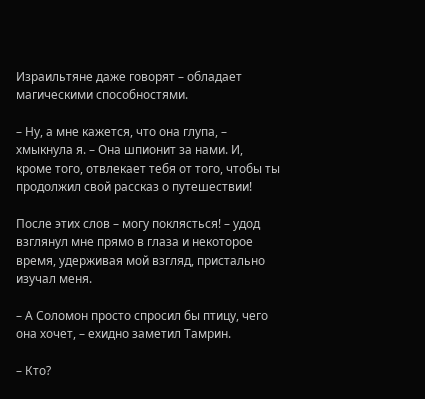Израильтяне даже говорят – обладает магическими способностями.

– Ну, а мне кажется, что она глупа, – хмыкнула я. – Она шпионит за нами. И, кроме того, отвлекает тебя от того, чтобы ты продолжил свой рассказ о путешествии!

После этих слов – могу поклясться! – удод взглянул мне прямо в глаза и некоторое время, удерживая мой взгляд, пристально изучал меня.

– А Соломон просто спросил бы птицу, чего она хочет, – ехидно заметил Тамрин.

– Кто?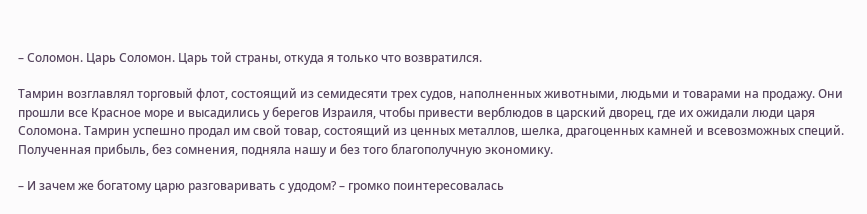– Соломон. Царь Соломон. Царь той страны, откуда я только что возвратился.

Тамрин возглавлял торговый флот, состоящий из семидесяти трех судов, наполненных животными, людьми и товарами на продажу. Они прошли все Красное море и высадились у берегов Израиля, чтобы привести верблюдов в царский дворец, где их ожидали люди царя Соломона. Тамрин успешно продал им свой товар, состоящий из ценных металлов, шелка, драгоценных камней и всевозможных специй. Полученная прибыль, без сомнения, подняла нашу и без того благополучную экономику.

– И зачем же богатому царю разговаривать с удодом? – громко поинтересовалась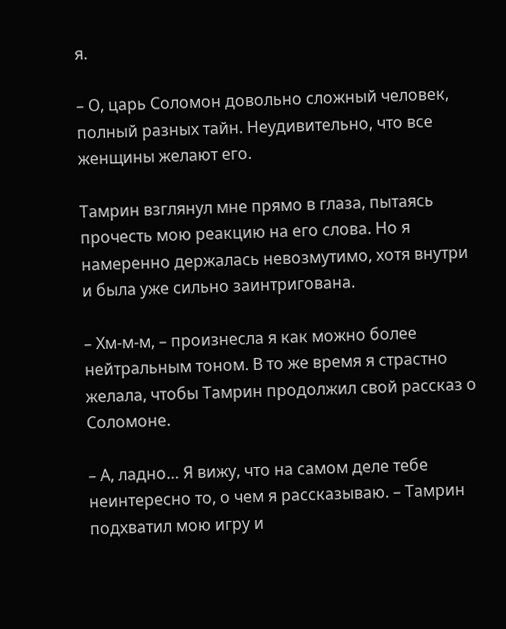я.

– О, царь Соломон довольно сложный человек, полный разных тайн. Неудивительно, что все женщины желают его.

Тамрин взглянул мне прямо в глаза, пытаясь прочесть мою реакцию на его слова. Но я намеренно держалась невозмутимо, хотя внутри и была уже сильно заинтригована.

– Хм-м-м, – произнесла я как можно более нейтральным тоном. В то же время я страстно желала, чтобы Тамрин продолжил свой рассказ о Соломоне.

– А, ладно… Я вижу, что на самом деле тебе неинтересно то, о чем я рассказываю. – Тамрин подхватил мою игру и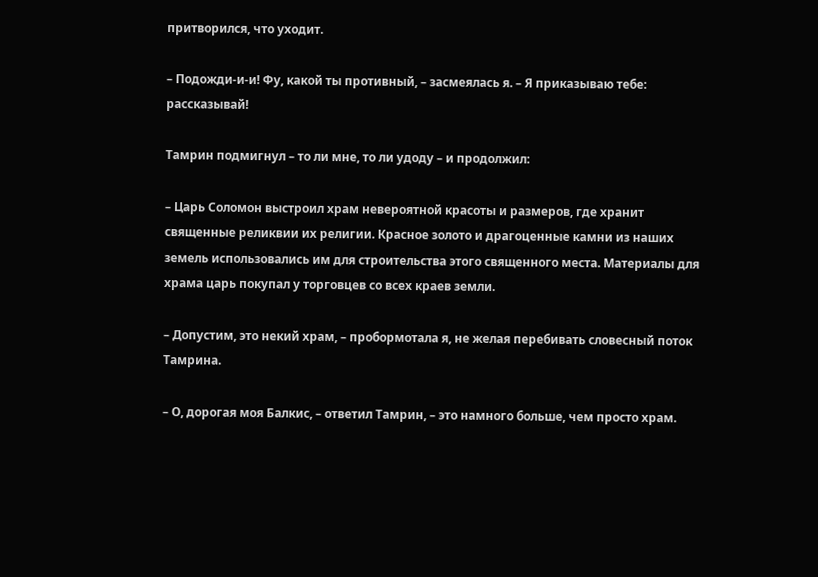притворился, что уходит.

– Подожди-и-и! Фу, какой ты противный, – засмеялась я. – Я приказываю тебе: рассказывай!

Тамрин подмигнул – то ли мне, то ли удоду – и продолжил:

– Царь Соломон выстроил храм невероятной красоты и размеров, где хранит священные реликвии их религии. Красное золото и драгоценные камни из наших земель использовались им для строительства этого священного места. Материалы для храма царь покупал у торговцев со всех краев земли.

– Допустим, это некий храм, – пробормотала я, не желая перебивать словесный поток Тамрина.

– О, дорогая моя Балкис, – ответил Тамрин, – это намного больше, чем просто храм.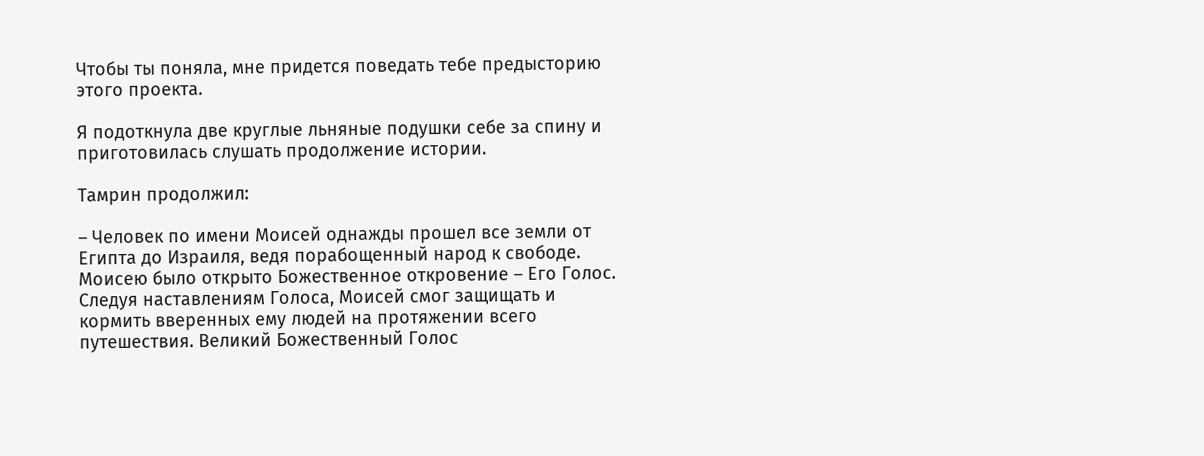Чтобы ты поняла, мне придется поведать тебе предысторию этого проекта.

Я подоткнула две круглые льняные подушки себе за спину и приготовилась слушать продолжение истории.

Тамрин продолжил:

– Человек по имени Моисей однажды прошел все земли от Египта до Израиля, ведя порабощенный народ к свободе. Моисею было открыто Божественное откровение – Его Голос. Следуя наставлениям Голоса, Моисей смог защищать и кормить вверенных ему людей на протяжении всего путешествия. Великий Божественный Голос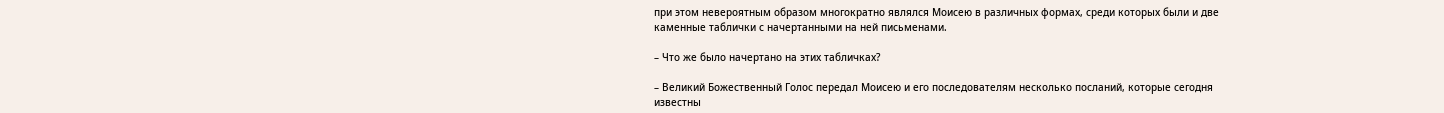при этом невероятным образом многократно являлся Моисею в различных формах, среди которых были и две каменные таблички с начертанными на ней письменами.

– Что же было начертано на этих табличках?

– Великий Божественный Голос передал Моисею и его последователям несколько посланий, которые сегодня известны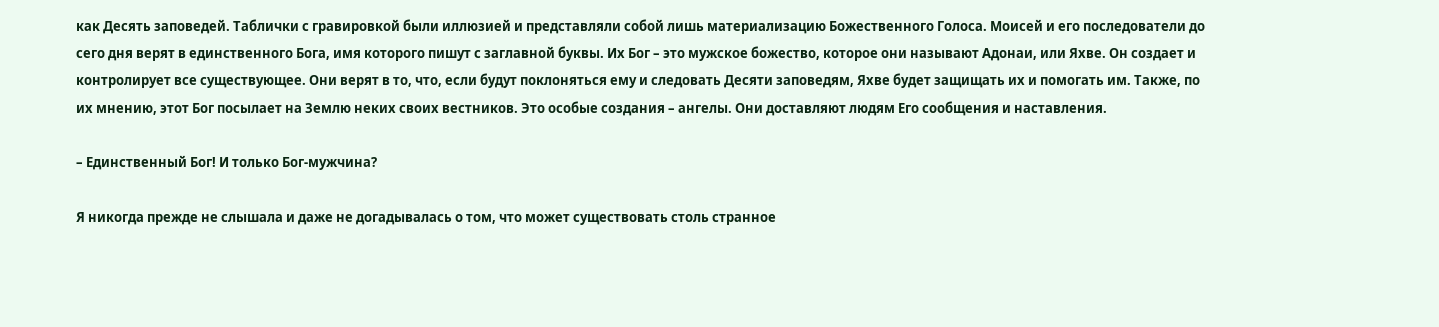как Десять заповедей. Таблички с гравировкой были иллюзией и представляли собой лишь материализацию Божественного Голоса. Моисей и его последователи до сего дня верят в единственного Бога, имя которого пишут с заглавной буквы. Их Бог – это мужское божество, которое они называют Адонаи, или Яхве. Он создает и контролирует все существующее. Они верят в то, что, если будут поклоняться ему и следовать Десяти заповедям, Яхве будет защищать их и помогать им. Также, по их мнению, этот Бог посылает на Землю неких своих вестников. Это особые создания – ангелы. Они доставляют людям Его сообщения и наставления.

– Единственный Бог! И только Бог-мужчина?

Я никогда прежде не слышала и даже не догадывалась о том, что может существовать столь странное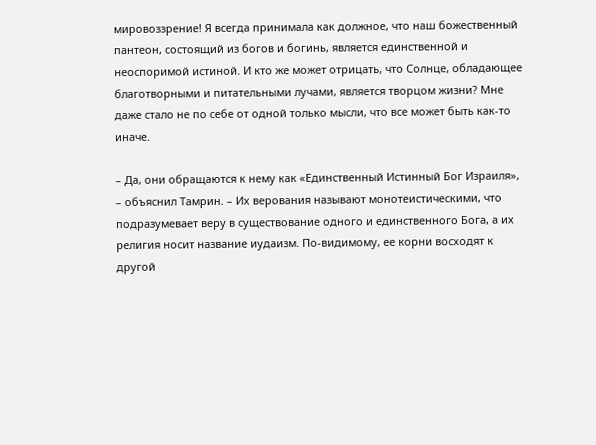мировоззрение! Я всегда принимала как должное, что наш божественный пантеон, состоящий из богов и богинь, является единственной и неоспоримой истиной. И кто же может отрицать, что Солнце, обладающее благотворными и питательными лучами, является творцом жизни? Мне даже стало не по себе от одной только мысли, что все может быть как-то иначе.

– Да, они обращаются к нему как «Единственный Истинный Бог Израиля», – объяснил Тамрин. – Их верования называют монотеистическими, что подразумевает веру в существование одного и единственного Бога, а их религия носит название иудаизм. По-видимому, ее корни восходят к другой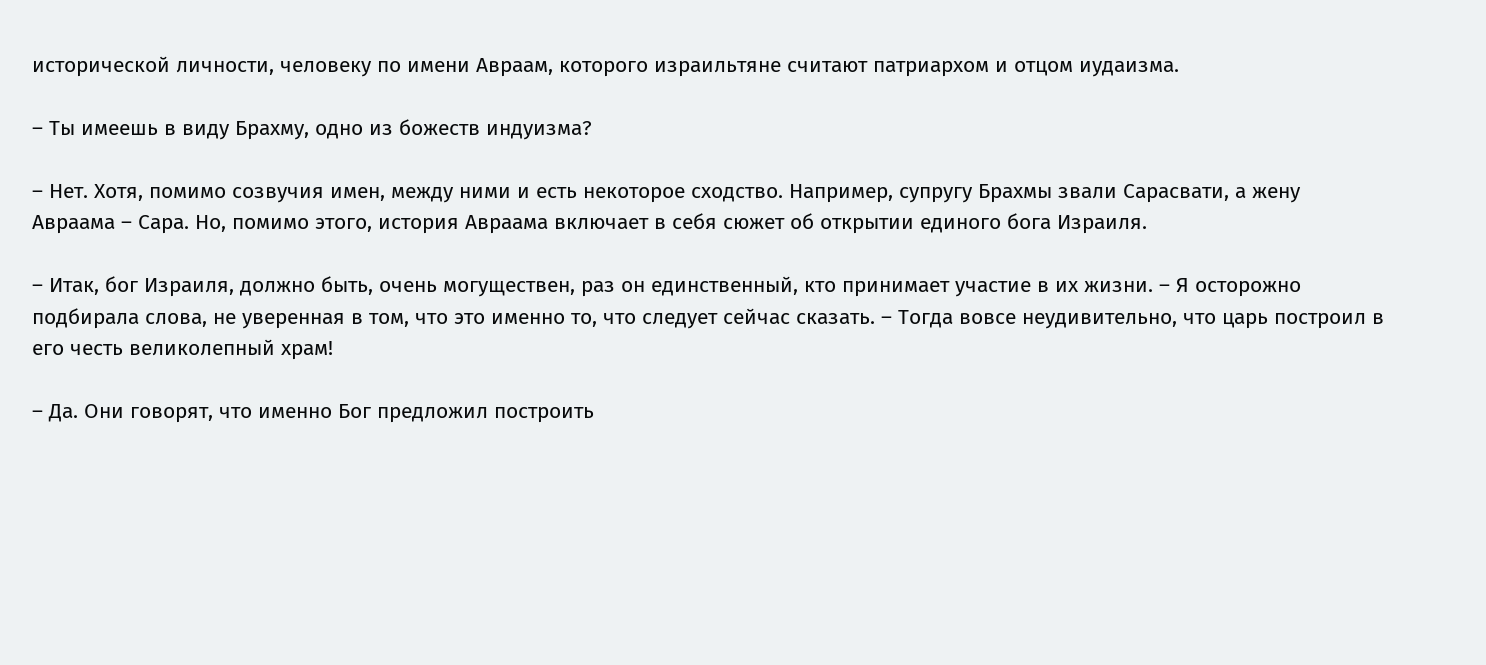исторической личности, человеку по имени Авраам, которого израильтяне считают патриархом и отцом иудаизма.

– Ты имеешь в виду Брахму, одно из божеств индуизма?

– Нет. Хотя, помимо созвучия имен, между ними и есть некоторое сходство. Например, супругу Брахмы звали Сарасвати, а жену Авраама – Сара. Но, помимо этого, история Авраама включает в себя сюжет об открытии единого бога Израиля.

– Итак, бог Израиля, должно быть, очень могуществен, раз он единственный, кто принимает участие в их жизни. – Я осторожно подбирала слова, не уверенная в том, что это именно то, что следует сейчас сказать. – Тогда вовсе неудивительно, что царь построил в его честь великолепный храм!

– Да. Они говорят, что именно Бог предложил построить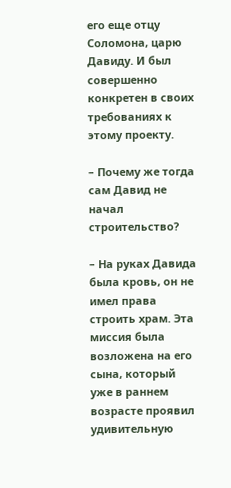его еще отцу Соломона, царю Давиду. И был совершенно конкретен в своих требованиях к этому проекту.

– Почему же тогда сам Давид не начал строительство?

– На руках Давида была кровь, он не имел права строить храм. Эта миссия была возложена на его сына, который уже в раннем возрасте проявил удивительную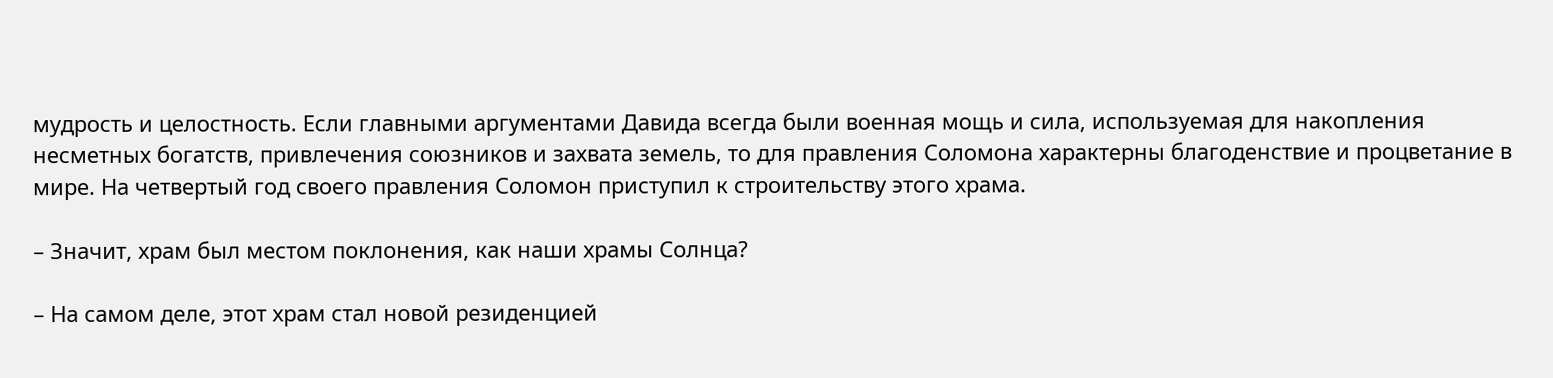мудрость и целостность. Если главными аргументами Давида всегда были военная мощь и сила, используемая для накопления несметных богатств, привлечения союзников и захвата земель, то для правления Соломона характерны благоденствие и процветание в мире. На четвертый год своего правления Соломон приступил к строительству этого храма.

– Значит, храм был местом поклонения, как наши храмы Солнца?

– На самом деле, этот храм стал новой резиденцией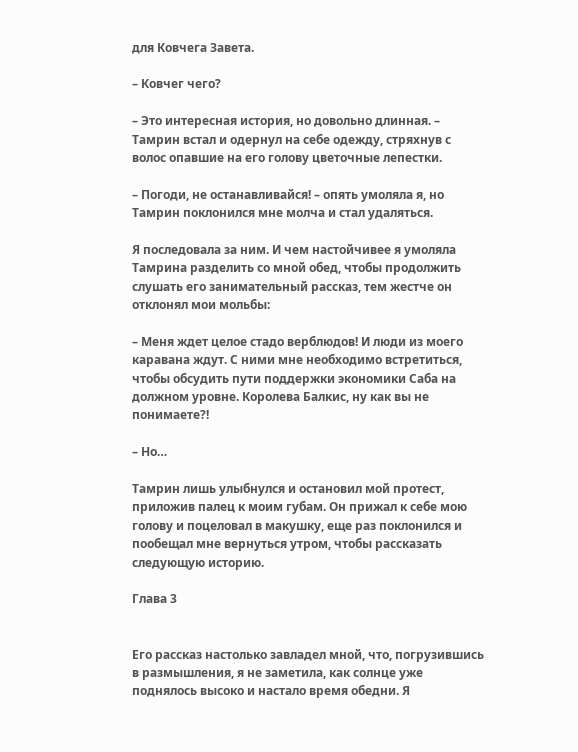для Ковчега Завета.

– Ковчег чего?

– Это интересная история, но довольно длинная. – Тамрин встал и одернул на себе одежду, стряхнув с волос опавшие на его голову цветочные лепестки.

– Погоди, не останавливайся! – опять умоляла я, но Тамрин поклонился мне молча и стал удаляться.

Я последовала за ним. И чем настойчивее я умоляла Тамрина разделить со мной обед, чтобы продолжить слушать его занимательный рассказ, тем жестче он отклонял мои мольбы:

– Меня ждет целое стадо верблюдов! И люди из моего каравана ждут. С ними мне необходимо встретиться, чтобы обсудить пути поддержки экономики Саба на должном уровне. Королева Балкис, ну как вы не понимаете?!

– Но…

Тамрин лишь улыбнулся и остановил мой протест, приложив палец к моим губам. Он прижал к себе мою голову и поцеловал в макушку, еще раз поклонился и пообещал мне вернуться утром, чтобы рассказать следующую историю.

Глава 3


Его рассказ настолько завладел мной, что, погрузившись в размышления, я не заметила, как солнце уже поднялось высоко и настало время обедни. Я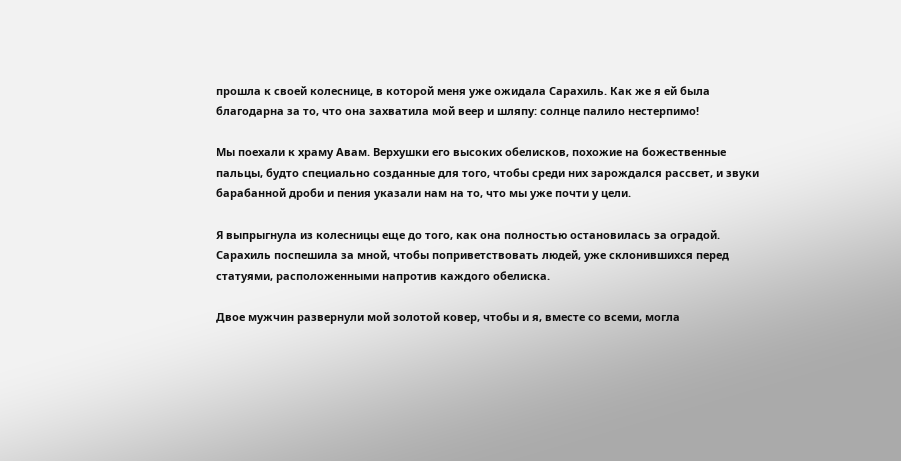прошла к своей колеснице, в которой меня уже ожидала Сарахиль. Как же я ей была благодарна за то, что она захватила мой веер и шляпу: солнце палило нестерпимо!

Мы поехали к храму Авам. Верхушки его высоких обелисков, похожие на божественные пальцы, будто специально созданные для того, чтобы среди них зарождался рассвет, и звуки барабанной дроби и пения указали нам на то, что мы уже почти у цели.

Я выпрыгнула из колесницы еще до того, как она полностью остановилась за оградой. Сарахиль поспешила за мной, чтобы поприветствовать людей, уже склонившихся перед статуями, расположенными напротив каждого обелиска.

Двое мужчин развернули мой золотой ковер, чтобы и я, вместе со всеми, могла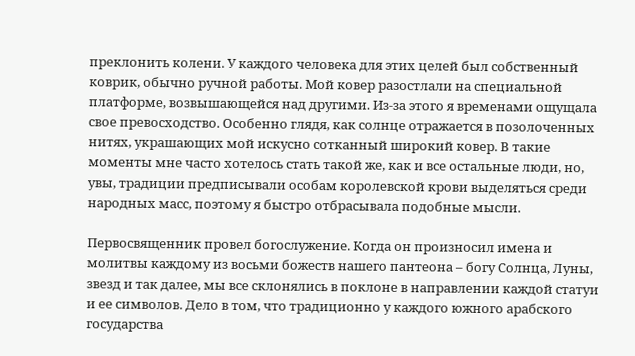преклонить колени. У каждого человека для этих целей был собственный коврик, обычно ручной работы. Мой ковер разостлали на специальной платформе, возвышающейся над другими. Из-за этого я временами ощущала свое превосходство. Особенно глядя, как солнце отражается в позолоченных нитях, украшающих мой искусно сотканный широкий ковер. В такие моменты мне часто хотелось стать такой же, как и все остальные люди, но, увы, традиции предписывали особам королевской крови выделяться среди народных масс, поэтому я быстро отбрасывала подобные мысли.

Первосвященник провел богослужение. Когда он произносил имена и молитвы каждому из восьми божеств нашего пантеона – богу Солнца, Луны, звезд и так далее, мы все склонялись в поклоне в направлении каждой статуи и ее символов. Дело в том, что традиционно у каждого южного арабского государства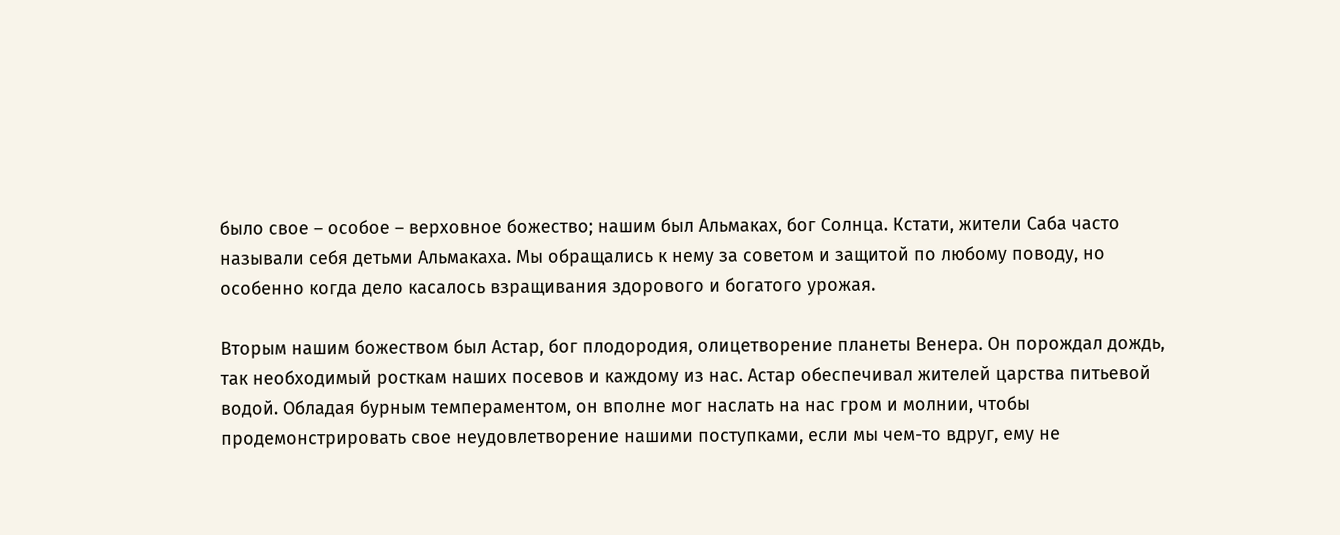было свое – особое – верховное божество; нашим был Альмаках, бог Солнца. Кстати, жители Саба часто называли себя детьми Альмакаха. Мы обращались к нему за советом и защитой по любому поводу, но особенно когда дело касалось взращивания здорового и богатого урожая.

Вторым нашим божеством был Астар, бог плодородия, олицетворение планеты Венера. Он порождал дождь, так необходимый росткам наших посевов и каждому из нас. Астар обеспечивал жителей царства питьевой водой. Обладая бурным темпераментом, он вполне мог наслать на нас гром и молнии, чтобы продемонстрировать свое неудовлетворение нашими поступками, если мы чем-то вдруг, ему не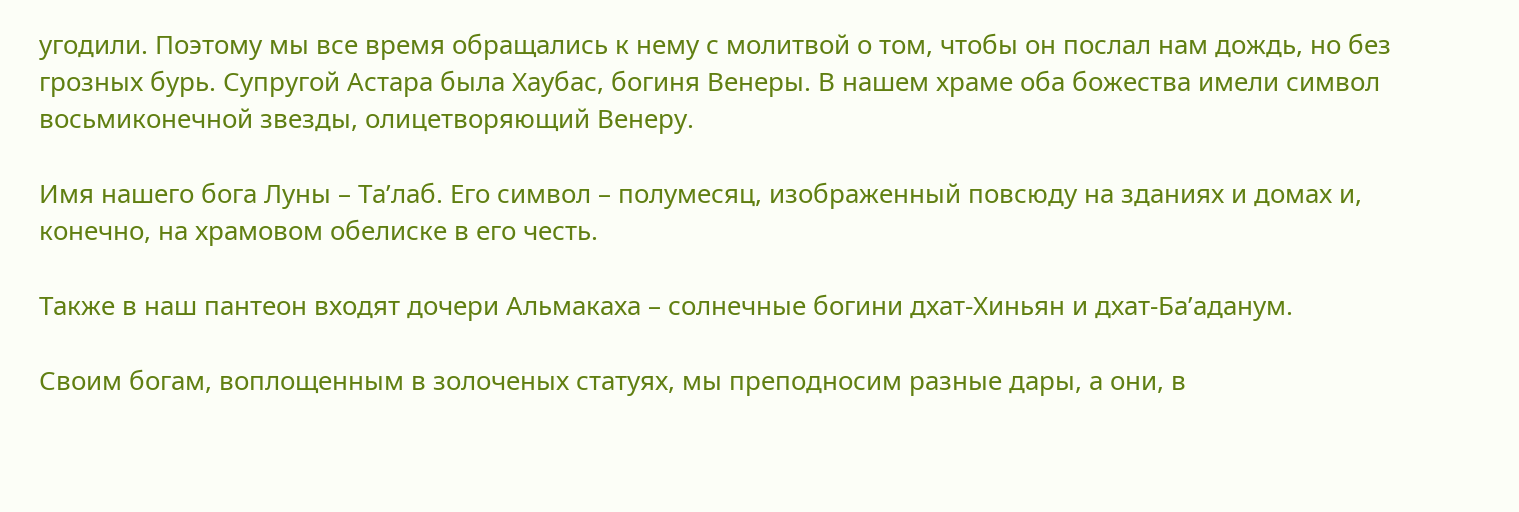угодили. Поэтому мы все время обращались к нему с молитвой о том, чтобы он послал нам дождь, но без грозных бурь. Супругой Астара была Хаубас, богиня Венеры. В нашем храме оба божества имели символ восьмиконечной звезды, олицетворяющий Венеру.

Имя нашего бога Луны – Та’лаб. Его символ – полумесяц, изображенный повсюду на зданиях и домах и, конечно, на храмовом обелиске в его честь.

Также в наш пантеон входят дочери Альмакаха – солнечные богини дхат-Хиньян и дхат-Ба’аданум.

Своим богам, воплощенным в золоченых статуях, мы преподносим разные дары, а они, в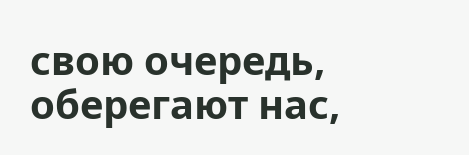свою очередь, оберегают нас,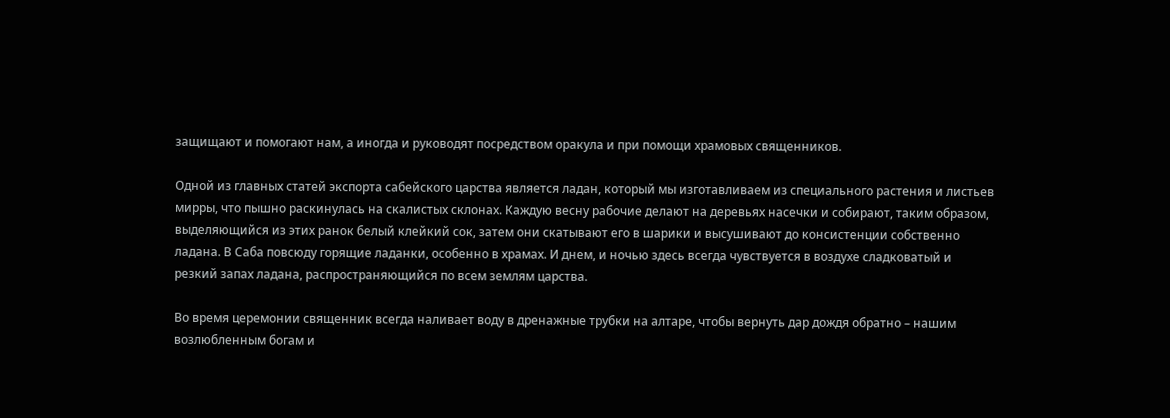защищают и помогают нам, а иногда и руководят посредством оракула и при помощи храмовых священников.

Одной из главных статей экспорта сабейского царства является ладан, который мы изготавливаем из специального растения и листьев мирры, что пышно раскинулась на скалистых склонах. Каждую весну рабочие делают на деревьях насечки и собирают, таким образом, выделяющийся из этих ранок белый клейкий сок, затем они скатывают его в шарики и высушивают до консистенции собственно ладана. В Саба повсюду горящие ладанки, особенно в храмах. И днем, и ночью здесь всегда чувствуется в воздухе сладковатый и резкий запах ладана, распространяющийся по всем землям царства.

Во время церемонии священник всегда наливает воду в дренажные трубки на алтаре, чтобы вернуть дар дождя обратно – нашим возлюбленным богам и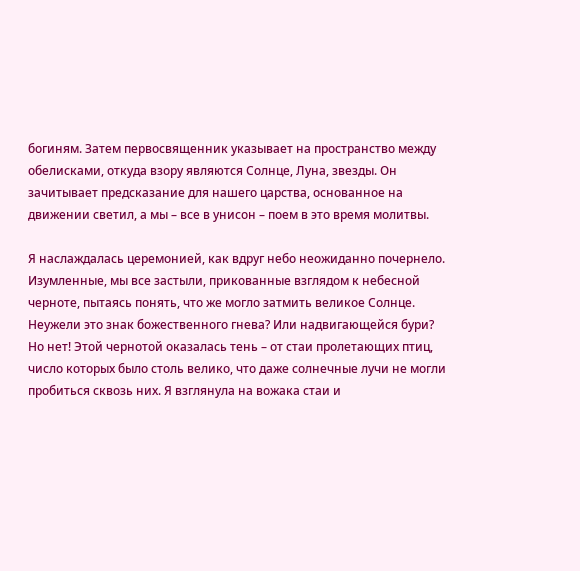богиням. Затем первосвященник указывает на пространство между обелисками, откуда взору являются Солнце, Луна, звезды. Он зачитывает предсказание для нашего царства, основанное на движении светил, а мы – все в унисон – поем в это время молитвы.

Я наслаждалась церемонией, как вдруг небо неожиданно почернело. Изумленные, мы все застыли, прикованные взглядом к небесной черноте, пытаясь понять, что же могло затмить великое Солнце. Неужели это знак божественного гнева? Или надвигающейся бури? Но нет! Этой чернотой оказалась тень – от стаи пролетающих птиц, число которых было столь велико, что даже солнечные лучи не могли пробиться сквозь них. Я взглянула на вожака стаи и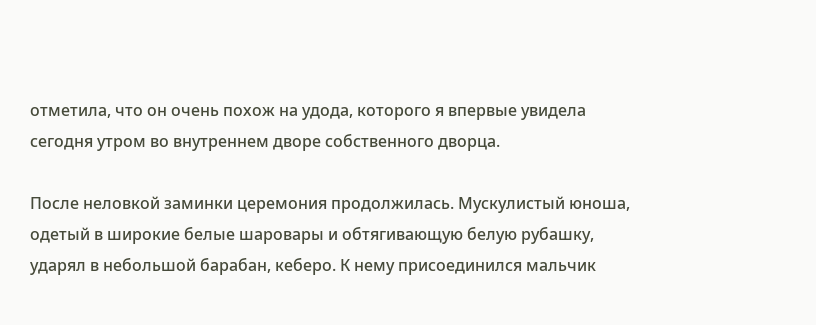отметила, что он очень похож на удода, которого я впервые увидела сегодня утром во внутреннем дворе собственного дворца.

После неловкой заминки церемония продолжилась. Мускулистый юноша, одетый в широкие белые шаровары и обтягивающую белую рубашку, ударял в небольшой барабан, кеберо. К нему присоединился мальчик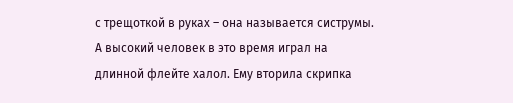с трещоткой в руках – она называется систрумы. А высокий человек в это время играл на длинной флейте халол. Ему вторила скрипка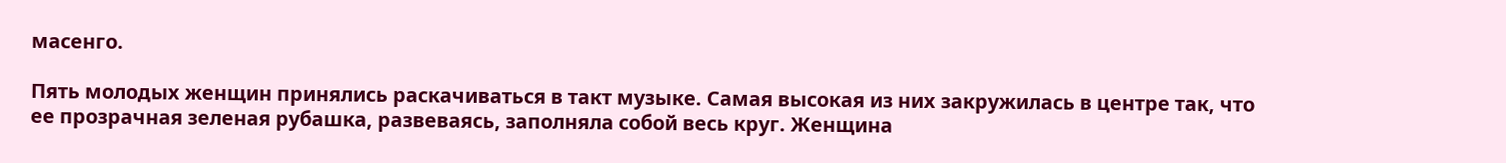масенго.

Пять молодых женщин принялись раскачиваться в такт музыке. Самая высокая из них закружилась в центре так, что ее прозрачная зеленая рубашка, развеваясь, заполняла собой весь круг. Женщина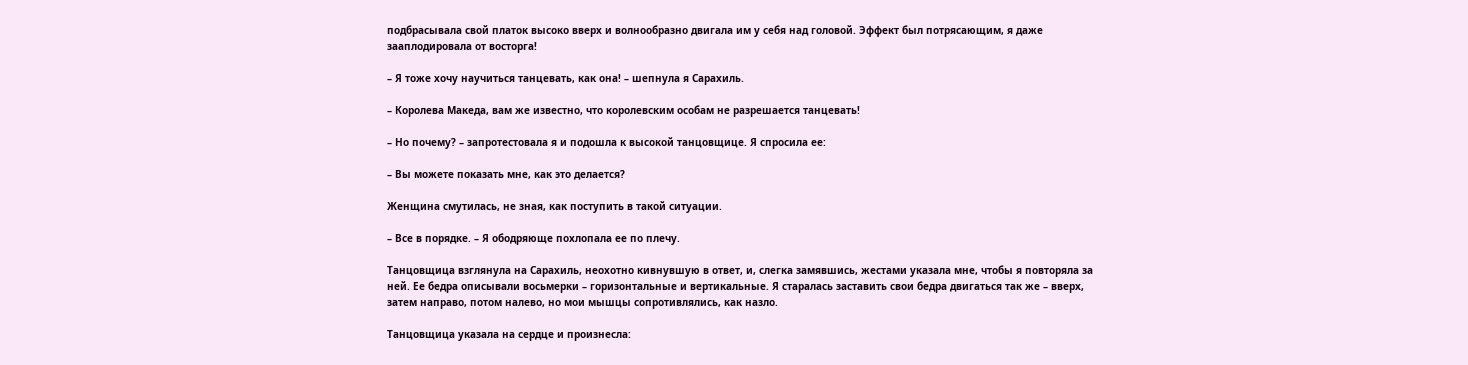подбрасывала свой платок высоко вверх и волнообразно двигала им у себя над головой. Эффект был потрясающим, я даже зааплодировала от восторга!

– Я тоже хочу научиться танцевать, как она! – шепнула я Сарахиль.

– Королева Македа, вам же известно, что королевским особам не разрешается танцевать!

– Но почему? – запротестовала я и подошла к высокой танцовщице. Я спросила ее:

– Вы можете показать мне, как это делается?

Женщина смутилась, не зная, как поступить в такой ситуации.

– Все в порядке. – Я ободряюще похлопала ее по плечу.

Танцовщица взглянула на Сарахиль, неохотно кивнувшую в ответ, и, слегка замявшись, жестами указала мне, чтобы я повторяла за ней. Ее бедра описывали восьмерки – горизонтальные и вертикальные. Я старалась заставить свои бедра двигаться так же – вверх, затем направо, потом налево, но мои мышцы сопротивлялись, как назло.

Танцовщица указала на сердце и произнесла: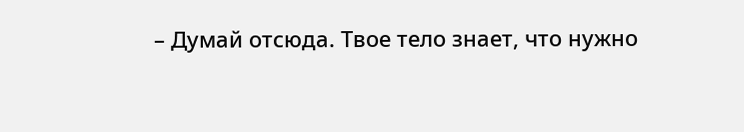– Думай отсюда. Твое тело знает, что нужно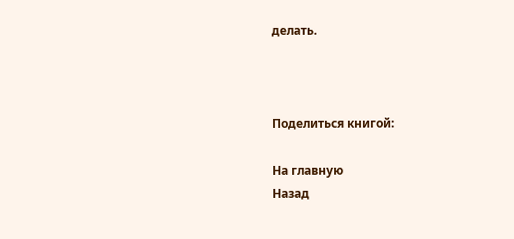делать.



Поделиться книгой:

На главную
Назад